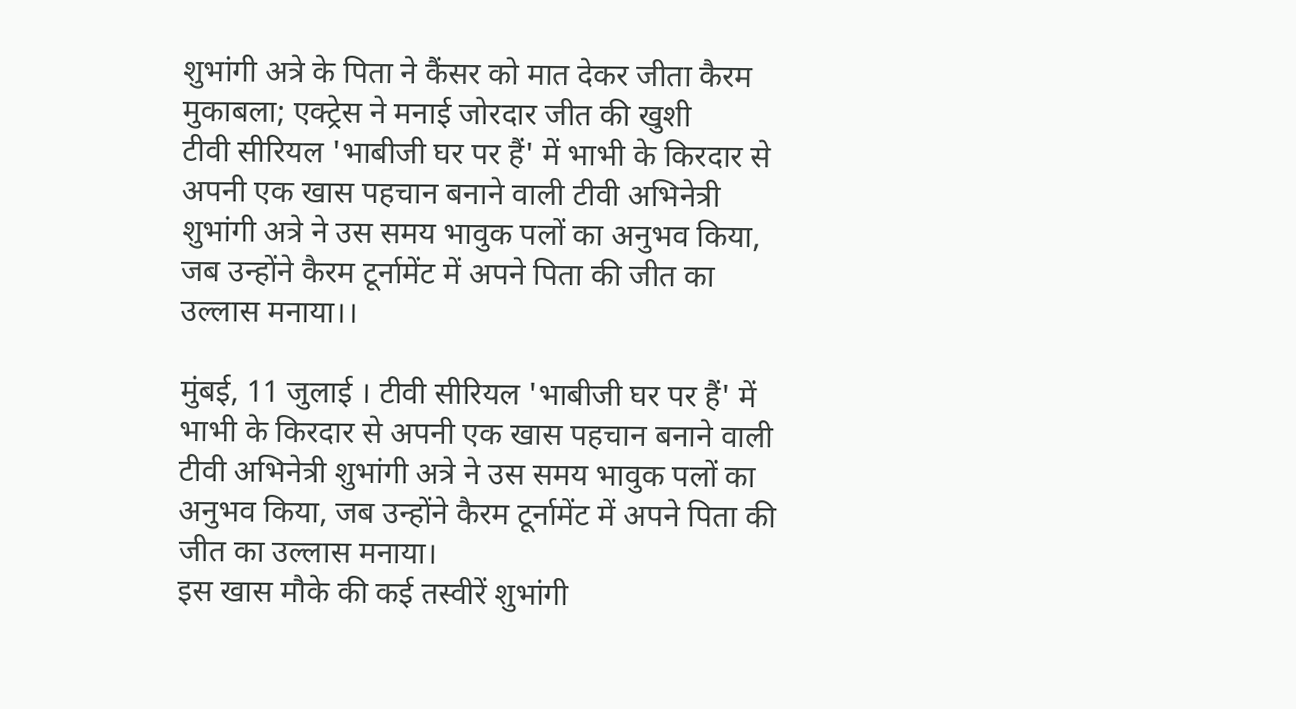शुभांगी अत्रे के पिता ने कैंसर को मात देकर जीता कैरम मुकाबला; एक्ट्रेस ने मनाई जोरदार जीत की खुशी
टीवी सीरियल 'भाबीजी घर पर हैं' में भाभी के किरदार से अपनी एक खास पहचान बनाने वाली टीवी अभिनेत्री शुभांगी अत्रे ने उस समय भावुक पलों का अनुभव किया, जब उन्होंने कैरम टूर्नामेंट में अपने पिता की जीत का उल्लास मनाया।।

मुंबई, 11 जुलाई । टीवी सीरियल 'भाबीजी घर पर हैं' में भाभी के किरदार से अपनी एक खास पहचान बनाने वाली टीवी अभिनेत्री शुभांगी अत्रे ने उस समय भावुक पलों का अनुभव किया, जब उन्होंने कैरम टूर्नामेंट में अपने पिता की जीत का उल्लास मनाया।
इस खास मौके की कई तस्वीरें शुभांगी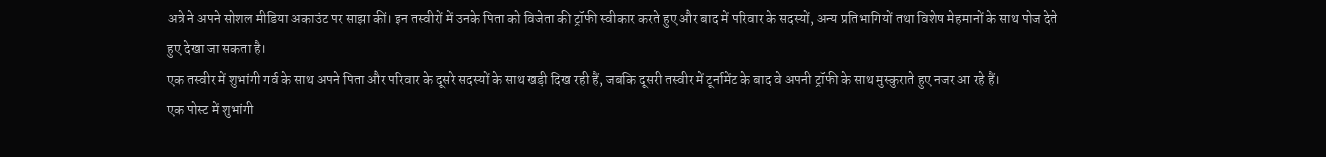अत्रे ने अपने सोशल मीडिया अकाउंट पर साझा कीं। इन तस्वीरों में उनके पिता को विजेता की ट्रॉफी स्वीकार करते हुए और बाद में परिवार के सदस्यों, अन्य प्रतिभागियों तथा विशेष मेहमानों के साथ पोज देते हुए देखा जा सकता है।
एक तस्वीर में शुभांगी गर्व के साथ अपने पिता और परिवार के दूसरे सदस्यों के साथ खड़ी दिख रही हैं, जबकि दूसरी तस्वीर में टूर्नामेंट के बाद वे अपनी ट्रॉफी के साथ मुस्कुराते हुए नजर आ रहे हैं।
एक पोस्ट में शुभांगी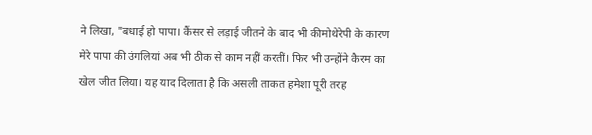ने लिखा, "बधाई हो पापा। कैंसर से लड़ाई जीतने के बाद भी कीमोथेरेपी के कारण मेरे पापा की उंगलियां अब भी ठीक से काम नहीं करतीं। फिर भी उन्होंने कैरम का खेल जीत लिया। यह याद दिलाता है कि असली ताकत हमेशा पूरी तरह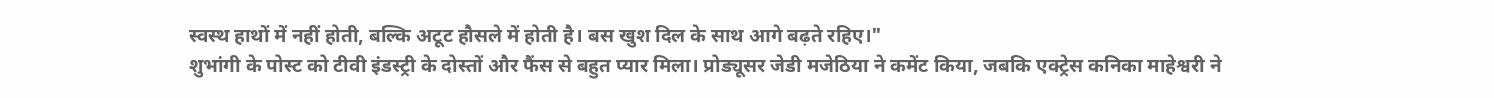स्वस्थ हाथों में नहीं होती, बल्कि अटूट हौसले में होती है। बस खुश दिल के साथ आगे बढ़ते रहिए।"
शुभांगी के पोस्ट को टीवी इंडस्ट्री के दोस्तों और फैंस से बहुत प्यार मिला। प्रोड्यूसर जेडी मजेठिया ने कमेंट किया, जबकि एक्ट्रेस कनिका माहेश्वरी ने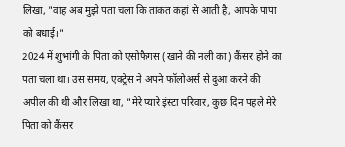लिखा, "वाह अब मुझे पता चला कि ताकत कहां से आती है, आपके पापा को बधाई।"
2024 में शुभांगी के पिता को एसोफैगस (खाने की नली का) कैंसर होने का पता चला था। उस समय, एक्ट्रेस ने अपने फॉलोअर्स से दुआ करने की अपील की थी और लिखा था, "मेरे प्यारे इंस्टा परिवार, कुछ दिन पहले मेरे पिता को कैंसर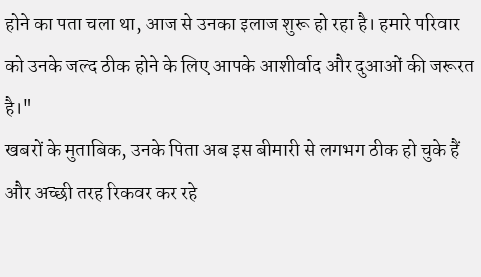होने का पता चला था, आज से उनका इलाज शुरू हो रहा है। हमारे परिवार को उनके जल्द ठीक होने के लिए आपके आशीर्वाद और दुआओं की जरूरत है।"
खबरों के मुताबिक, उनके पिता अब इस बीमारी से लगभग ठीक हो चुके हैं और अच्छी तरह रिकवर कर रहे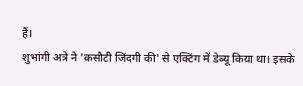हैं।
शुभांगी अत्रे ने 'कसौटी जिंदगी की' से एक्टिंग में डेब्यू किया था। इसके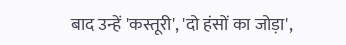बाद उन्हें 'कस्तूरी', 'दो हंसों का जोड़ा',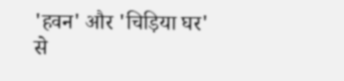'हवन' और 'चिड़िया घर' से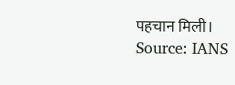पहचान मिली।
Source: IANS